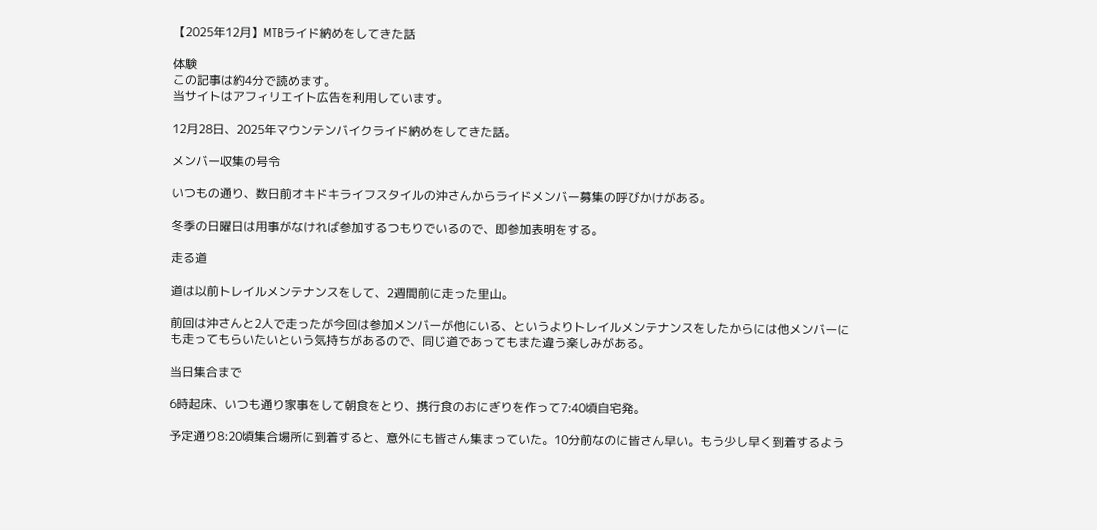【2025年12月】MTBライド納めをしてきた話

体験
この記事は約4分で読めます。
当サイトはアフィリエイト広告を利用しています。

12月28日、2025年マウンテンバイクライド納めをしてきた話。

メンバー収集の号令

いつもの通り、数日前オキドキライフスタイルの沖さんからライドメンバー募集の呼びかけがある。

冬季の日曜日は用事がなければ参加するつもりでいるので、即参加表明をする。

走る道

道は以前トレイルメンテナンスをして、2週間前に走った里山。

前回は沖さんと2人で走ったが今回は参加メンバーが他にいる、というよりトレイルメンテナンスをしたからには他メンバーにも走ってもらいたいという気持ちがあるので、同じ道であってもまた違う楽しみがある。

当日集合まで

6時起床、いつも通り家事をして朝食をとり、携行食のおにぎりを作って7:40頃自宅発。

予定通り8:20頃集合場所に到着すると、意外にも皆さん集まっていた。10分前なのに皆さん早い。もう少し早く到着するよう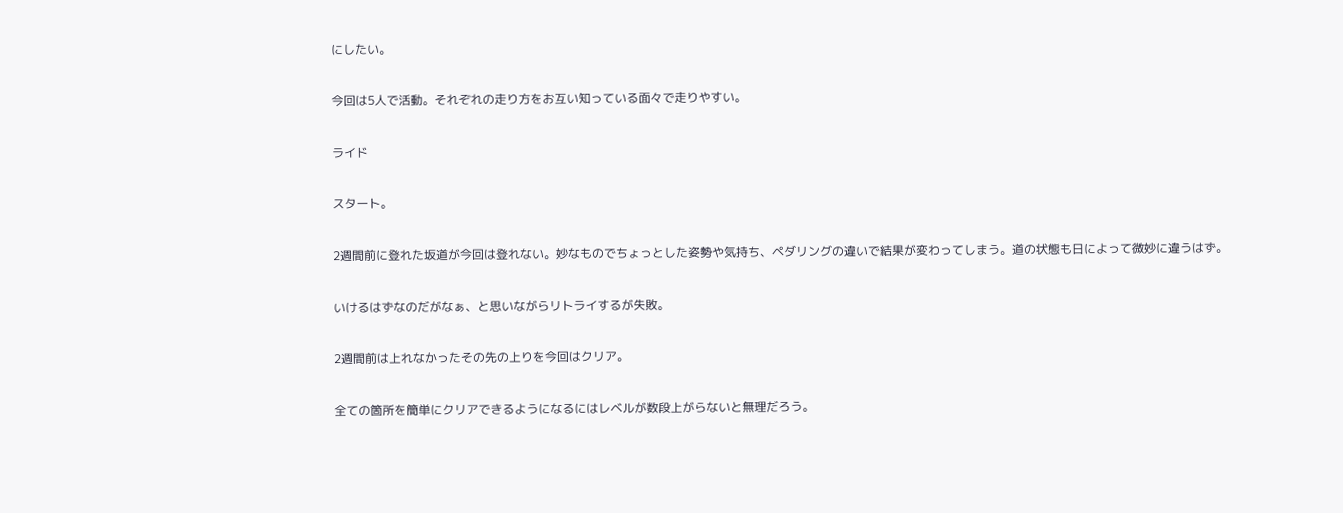にしたい。

今回は5人で活動。それぞれの走り方をお互い知っている面々で走りやすい。

ライド

スタート。

2週間前に登れた坂道が今回は登れない。妙なものでちょっとした姿勢や気持ち、ペダリングの違いで結果が変わってしまう。道の状態も日によって微妙に違うはず。

いけるはずなのだがなぁ、と思いながらリトライするが失敗。

2週間前は上れなかったその先の上りを今回はクリア。

全ての箇所を簡単にクリアできるようになるにはレベルが数段上がらないと無理だろう。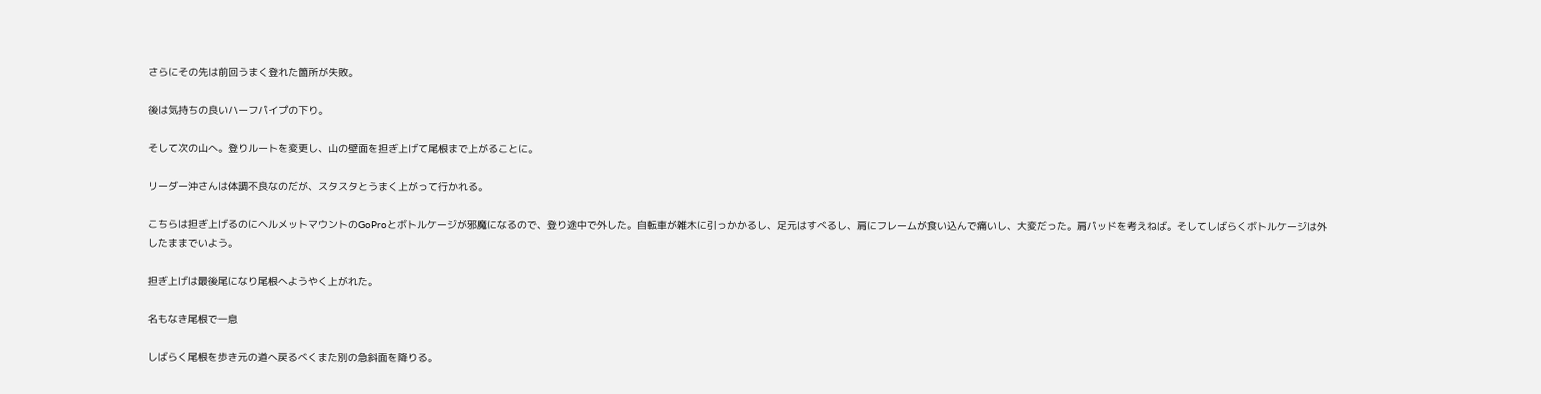さらにその先は前回うまく登れた箇所が失敗。

後は気持ちの良いハーフパイプの下り。

そして次の山へ。登りルートを変更し、山の壁面を担ぎ上げて尾根まで上がることに。

リーダー沖さんは体調不良なのだが、スタスタとうまく上がって行かれる。

こちらは担ぎ上げるのにヘルメットマウントのGoProとボトルケージが邪魔になるので、登り途中で外した。自転車が雑木に引っかかるし、足元はすべるし、肩にフレームが食い込んで痛いし、大変だった。肩パッドを考えねば。そしてしばらくボトルケージは外したままでいよう。

担ぎ上げは最後尾になり尾根へようやく上がれた。

名もなき尾根で一息

しばらく尾根を歩き元の道へ戻るべくまた別の急斜面を降りる。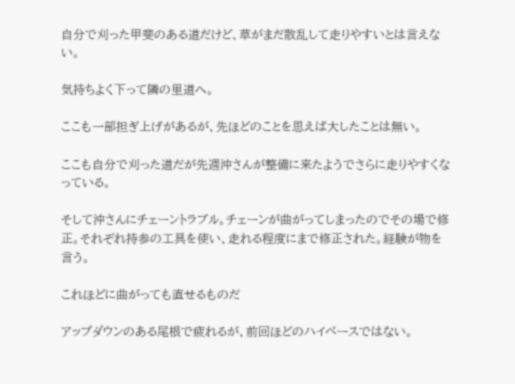自分で刈った甲斐のある道だけど、草がまだ散乱して走りやすいとは言えない。

気持ちよく下って隣の里道へ。

ここも一部担ぎ上げがあるが、先ほどのことを思えば大したことは無い。

ここも自分で刈った道だが先週沖さんが整備に来たようでさらに走りやすくなっている。

そして沖さんにチェーントラブル。チェーンが曲がってしまったのでその場で修正。それぞれ持参の工具を使い、走れる程度にまで修正された。経験が物を言う。

これほどに曲がっても直せるものだ

アップダウンのある尾根で疲れるが、前回ほどのハイペースではない。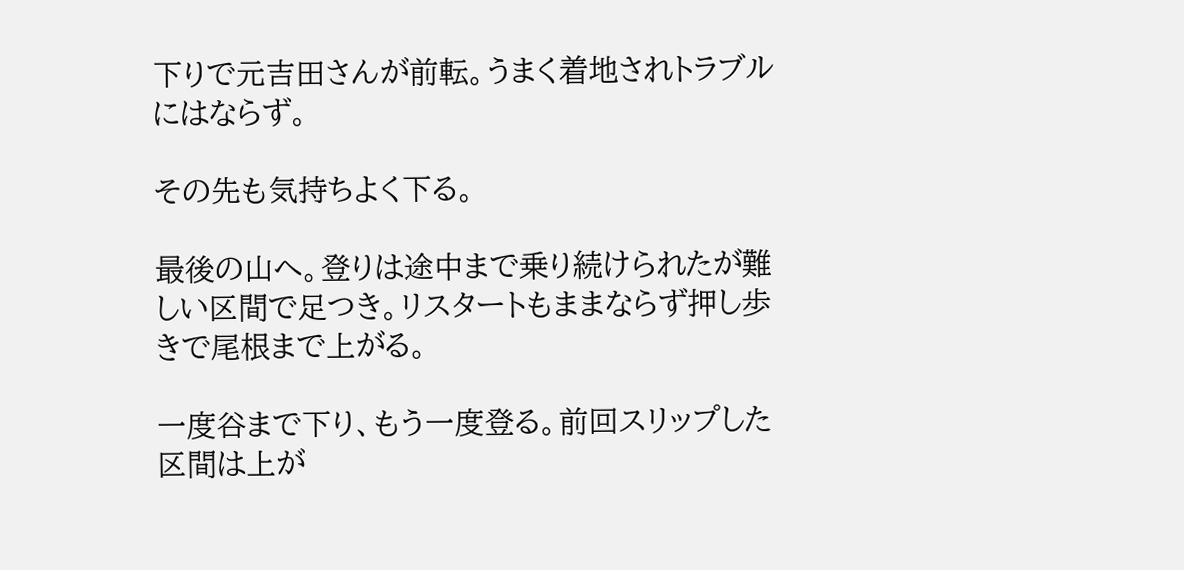下りで元吉田さんが前転。うまく着地されトラブルにはならず。

その先も気持ちよく下る。

最後の山へ。登りは途中まで乗り続けられたが難しい区間で足つき。リスタートもままならず押し歩きで尾根まで上がる。

一度谷まで下り、もう一度登る。前回スリップした区間は上が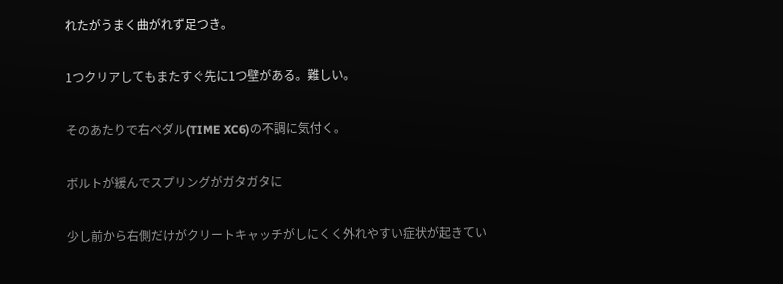れたがうまく曲がれず足つき。

1つクリアしてもまたすぐ先に1つ壁がある。難しい。

そのあたりで右ペダル(TIME XC6)の不調に気付く。

ボルトが緩んでスプリングがガタガタに

少し前から右側だけがクリートキャッチがしにくく外れやすい症状が起きてい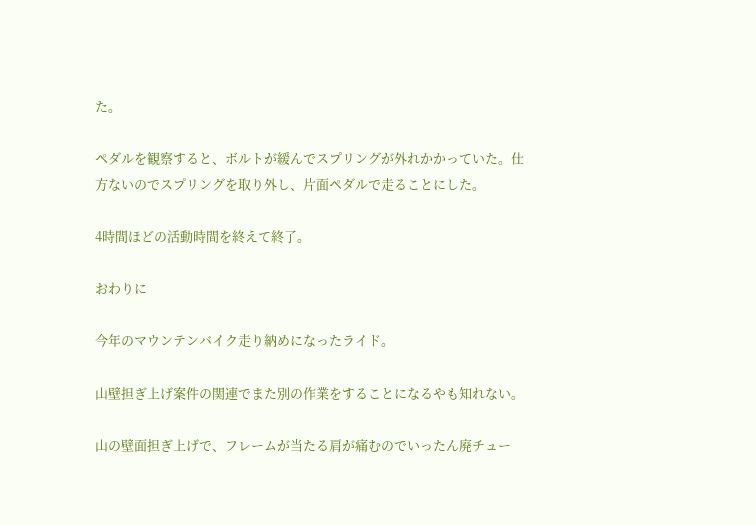た。

ペダルを観察すると、ボルトが緩んでスプリングが外れかかっていた。仕方ないのでスプリングを取り外し、片面ペダルで走ることにした。

4時間ほどの活動時間を終えて終了。

おわりに

今年のマウンテンバイク走り納めになったライド。

山壁担ぎ上げ案件の関連でまた別の作業をすることになるやも知れない。

山の壁面担ぎ上げで、フレームが当たる肩が痛むのでいったん廃チュー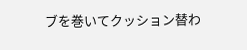ブを巻いてクッション替わ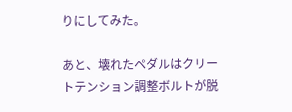りにしてみた。

あと、壊れたペダルはクリートテンション調整ボルトが脱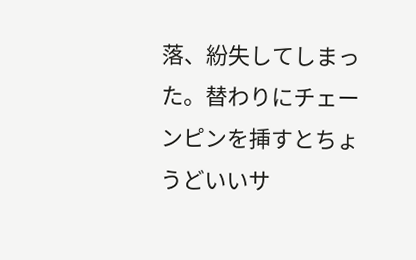落、紛失してしまった。替わりにチェーンピンを挿すとちょうどいいサ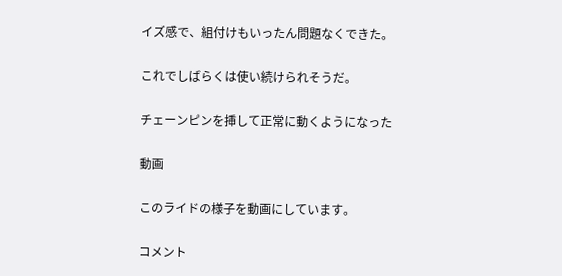イズ感で、組付けもいったん問題なくできた。

これでしばらくは使い続けられそうだ。

チェーンピンを挿して正常に動くようになった

動画

このライドの様子を動画にしています。

コメント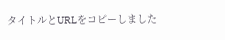タイトルとURLをコピーしました